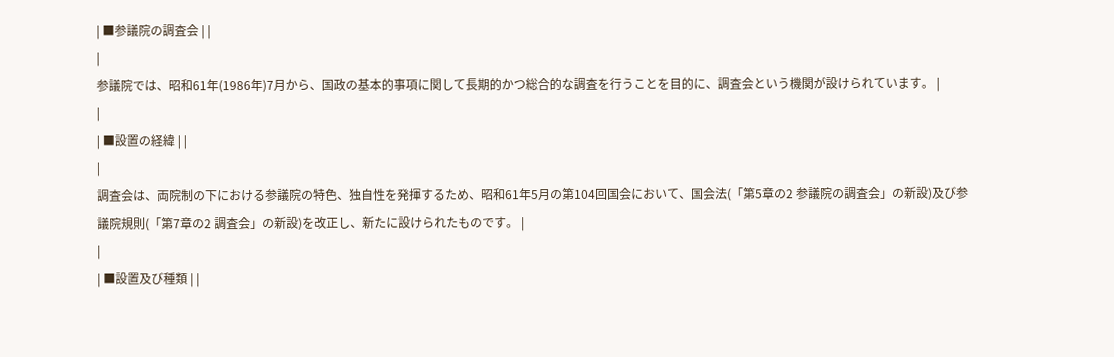| ■参議院の調査会 | |
|
参議院では、昭和61年(1986年)7月から、国政の基本的事項に関して長期的かつ総合的な調査を行うことを目的に、調査会という機関が設けられています。 |
|
| ■設置の経緯 | |
|
調査会は、両院制の下における参議院の特色、独自性を発揮するため、昭和61年5月の第104回国会において、国会法(「第5章の2 参議院の調査会」の新設)及び参議院規則(「第7章の2 調査会」の新設)を改正し、新たに設けられたものです。 |
|
| ■設置及び種類 | |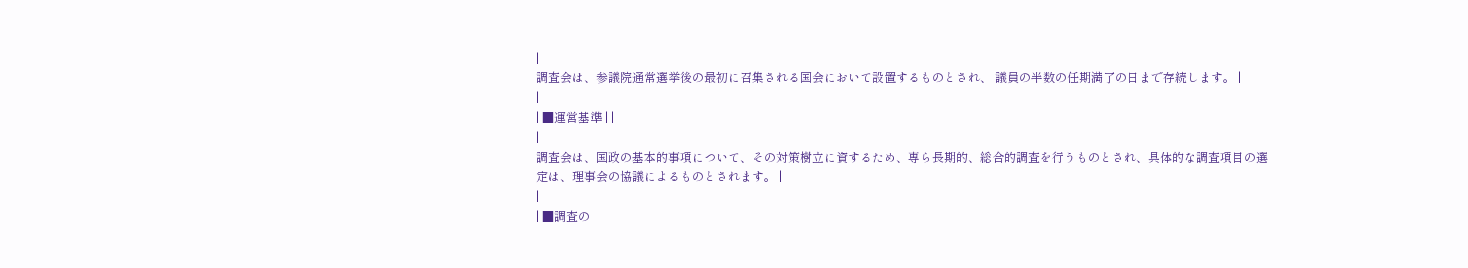|
調査会は、参議院通常選挙後の最初に召集される国会において設置するものとされ、 議員の半数の任期満了の日まで存続します。 |
|
| ■運営基準 | |
|
調査会は、国政の基本的事項について、その対策樹立に資するため、専ら長期的、総合的調査を行うものとされ、具体的な調査項目の選定は、理事会の協議によるものとされます。 |
|
| ■調査の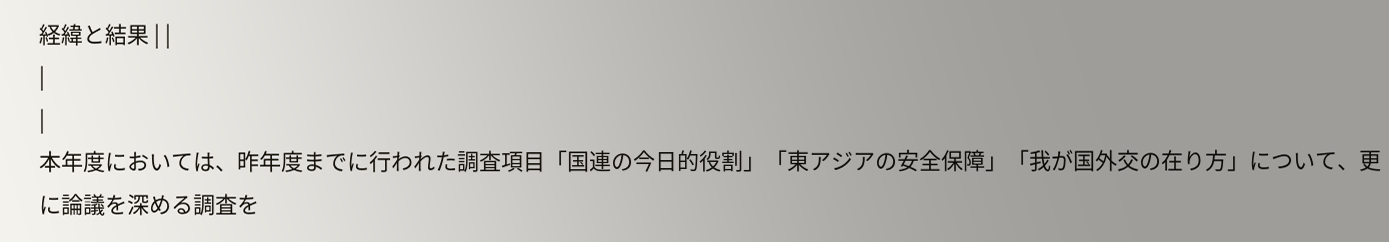経緯と結果 | |
|
|
本年度においては、昨年度までに行われた調査項目「国連の今日的役割」「東アジアの安全保障」「我が国外交の在り方」について、更に論議を深める調査を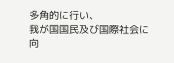多角的に行い、
我が国国民及び国際社会に向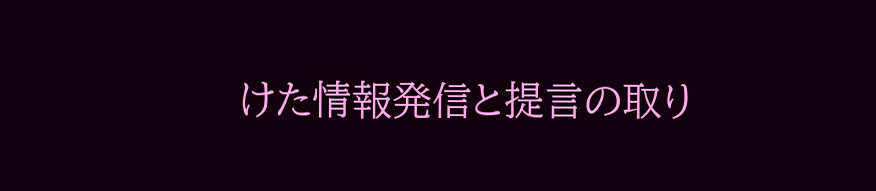けた情報発信と提言の取り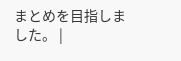まとめを目指しました。 |